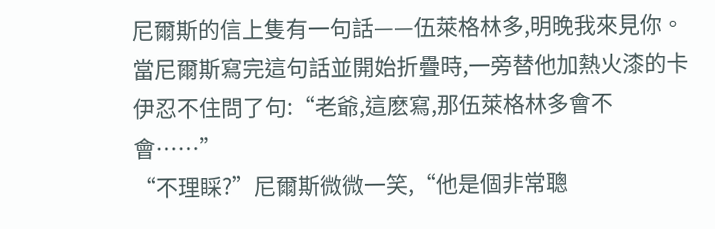尼爾斯的信上隻有一句話——伍萊格林多,明晚我來見你。
當尼爾斯寫完這句話並開始折疊時,一旁替他加熱火漆的卡伊忍不住問了句:“老爺,這麽寫,那伍萊格林多會不會……”
“不理睬?”尼爾斯微微一笑,“他是個非常聰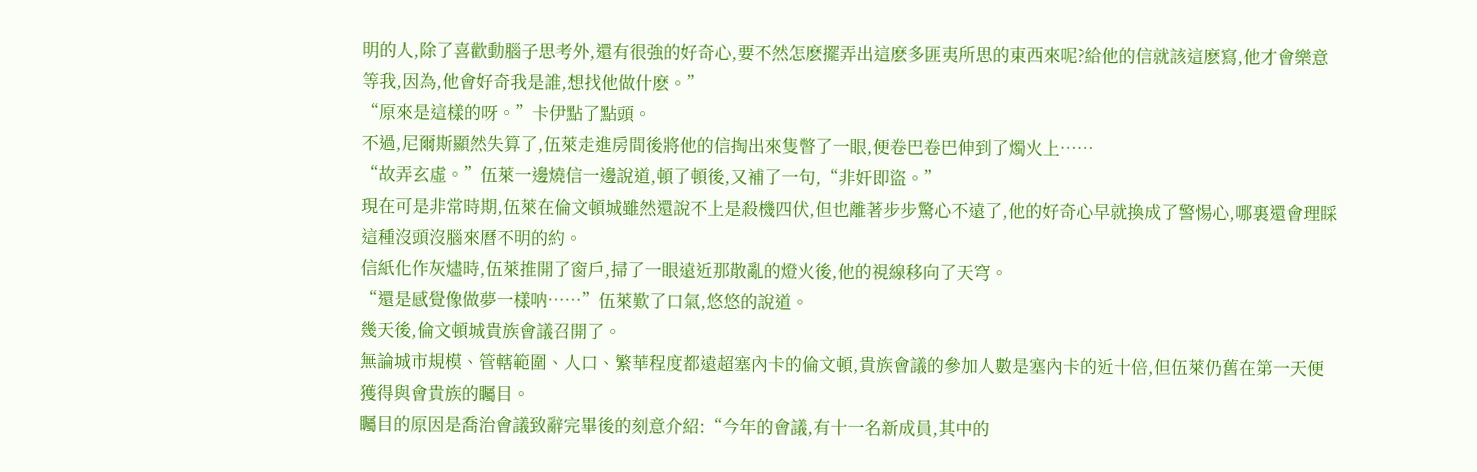明的人,除了喜歡動腦子思考外,還有很強的好奇心,要不然怎麽擺弄出這麽多匪夷所思的東西來呢?給他的信就該這麽寫,他才會樂意等我,因為,他會好奇我是誰,想找他做什麽。”
“原來是這樣的呀。”卡伊點了點頭。
不過,尼爾斯顯然失算了,伍萊走進房間後將他的信掏出來隻瞥了一眼,便卷巴卷巴伸到了燭火上……
“故弄玄虛。”伍萊一邊燒信一邊說道,頓了頓後,又補了一句,“非奸即盜。”
現在可是非常時期,伍萊在倫文頓城雖然還說不上是殺機四伏,但也離著步步驚心不遠了,他的好奇心早就換成了警惕心,哪裏還會理睬這種沒頭沒腦來曆不明的約。
信紙化作灰燼時,伍萊推開了窗戶,掃了一眼遠近那散亂的燈火後,他的視線移向了天穹。
“還是感覺像做夢一樣呐……”伍萊歎了口氣,悠悠的說道。
幾天後,倫文頓城貴族會議召開了。
無論城市規模、管轄範圍、人口、繁華程度都遠超塞內卡的倫文頓,貴族會議的參加人數是塞內卡的近十倍,但伍萊仍舊在第一天便獲得與會貴族的矚目。
矚目的原因是喬治會議致辭完畢後的刻意介紹:“今年的會議,有十一名新成員,其中的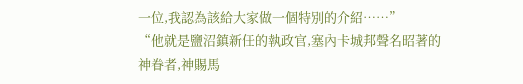一位,我認為該給大家做一個特別的介紹……”
“他就是鹽沼鎮新任的執政官,塞內卡城邦聲名昭著的神眷者,神賜馬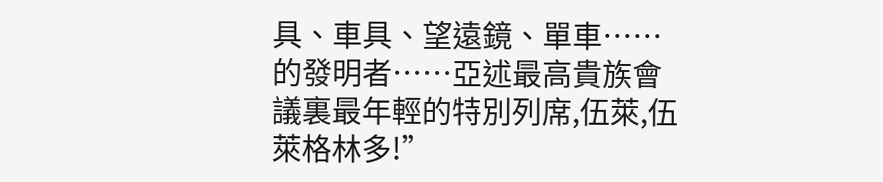具、車具、望遠鏡、單車……的發明者……亞述最高貴族會議裏最年輕的特別列席,伍萊,伍萊格林多!”